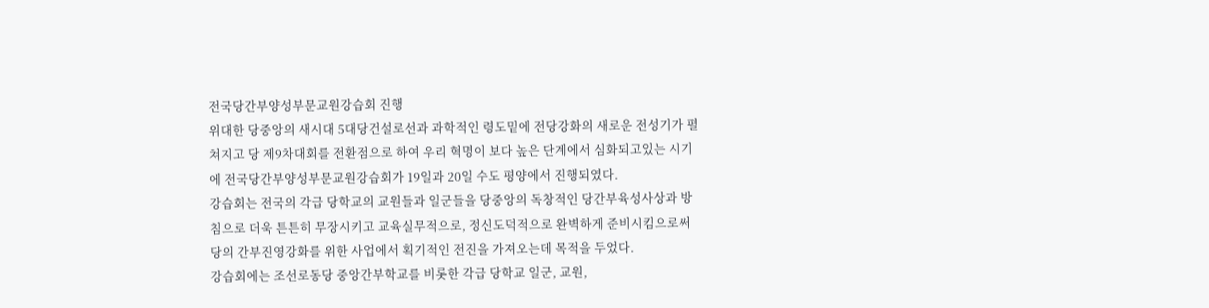전국당간부양성부문교원강습회 진행
위대한 당중앙의 새시대 5대당건설로선과 과학적인 령도밑에 전당강화의 새로운 전성기가 펼쳐지고 당 제9차대회를 전환점으로 하여 우리 혁명이 보다 높은 단계에서 심화되고있는 시기에 전국당간부양성부문교원강습회가 19일과 20일 수도 평양에서 진행되였다.
강습회는 전국의 각급 당학교의 교원들과 일군들을 당중앙의 독창적인 당간부육성사상과 방침으로 더욱 튼튼히 무장시키고 교육실무적으로, 정신도덕적으로 완벽하게 준비시킴으로써 당의 간부진영강화를 위한 사업에서 획기적인 전진을 가져오는데 목적을 두었다.
강습회에는 조선로동당 중앙간부학교를 비롯한 각급 당학교 일군, 교원,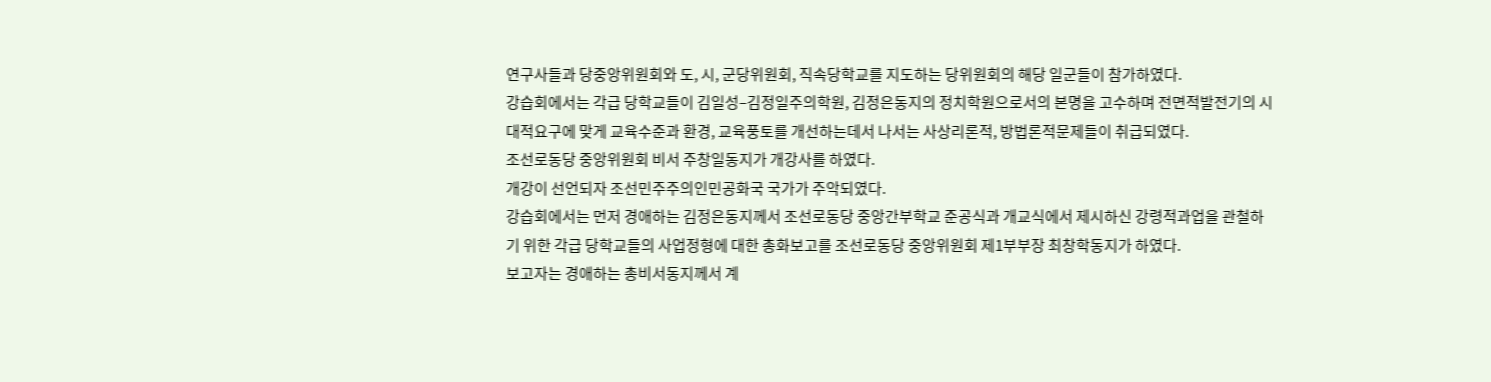연구사들과 당중앙위원회와 도, 시, 군당위원회, 직속당학교를 지도하는 당위원회의 해당 일군들이 참가하였다.
강습회에서는 각급 당학교들이 김일성–김정일주의학원, 김정은동지의 정치학원으로서의 본명을 고수하며 전면적발전기의 시대적요구에 맞게 교육수준과 환경, 교육풍토를 개선하는데서 나서는 사상리론적, 방법론적문제들이 취급되였다.
조선로동당 중앙위원회 비서 주창일동지가 개강사를 하였다.
개강이 선언되자 조선민주주의인민공화국 국가가 주악되였다.
강습회에서는 먼저 경애하는 김정은동지께서 조선로동당 중앙간부학교 준공식과 개교식에서 제시하신 강령적과업을 관철하기 위한 각급 당학교들의 사업정형에 대한 총화보고를 조선로동당 중앙위원회 제1부부장 최창학동지가 하였다.
보고자는 경애하는 총비서동지께서 계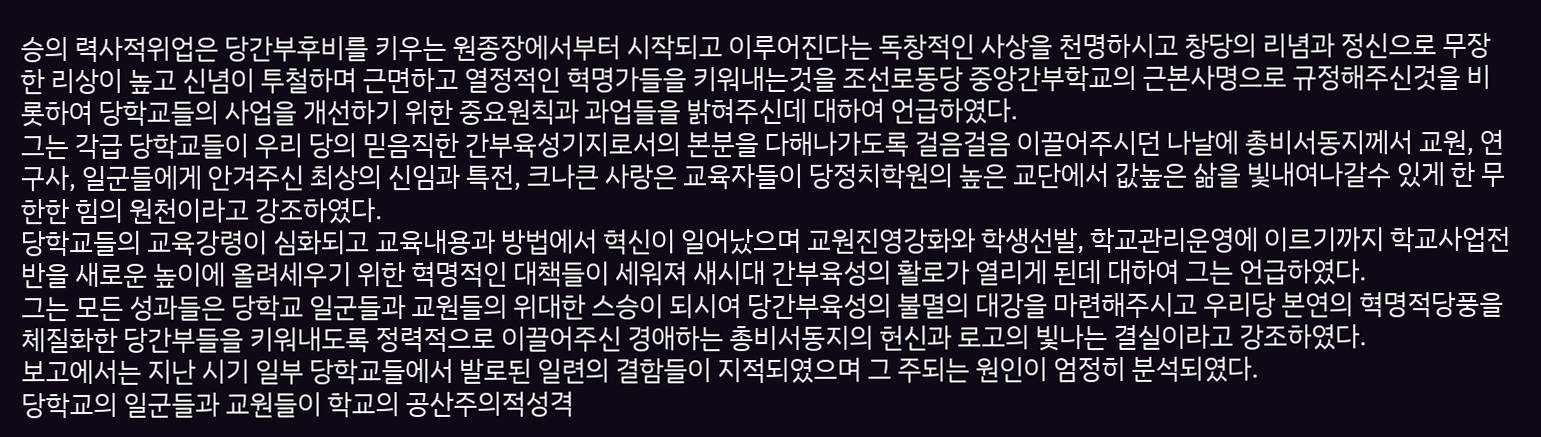승의 력사적위업은 당간부후비를 키우는 원종장에서부터 시작되고 이루어진다는 독창적인 사상을 천명하시고 창당의 리념과 정신으로 무장한 리상이 높고 신념이 투철하며 근면하고 열정적인 혁명가들을 키워내는것을 조선로동당 중앙간부학교의 근본사명으로 규정해주신것을 비롯하여 당학교들의 사업을 개선하기 위한 중요원칙과 과업들을 밝혀주신데 대하여 언급하였다.
그는 각급 당학교들이 우리 당의 믿음직한 간부육성기지로서의 본분을 다해나가도록 걸음걸음 이끌어주시던 나날에 총비서동지께서 교원, 연구사, 일군들에게 안겨주신 최상의 신임과 특전, 크나큰 사랑은 교육자들이 당정치학원의 높은 교단에서 값높은 삶을 빛내여나갈수 있게 한 무한한 힘의 원천이라고 강조하였다.
당학교들의 교육강령이 심화되고 교육내용과 방법에서 혁신이 일어났으며 교원진영강화와 학생선발, 학교관리운영에 이르기까지 학교사업전반을 새로운 높이에 올려세우기 위한 혁명적인 대책들이 세워져 새시대 간부육성의 활로가 열리게 된데 대하여 그는 언급하였다.
그는 모든 성과들은 당학교 일군들과 교원들의 위대한 스승이 되시여 당간부육성의 불멸의 대강을 마련해주시고 우리당 본연의 혁명적당풍을 체질화한 당간부들을 키워내도록 정력적으로 이끌어주신 경애하는 총비서동지의 헌신과 로고의 빛나는 결실이라고 강조하였다.
보고에서는 지난 시기 일부 당학교들에서 발로된 일련의 결함들이 지적되였으며 그 주되는 원인이 엄정히 분석되였다.
당학교의 일군들과 교원들이 학교의 공산주의적성격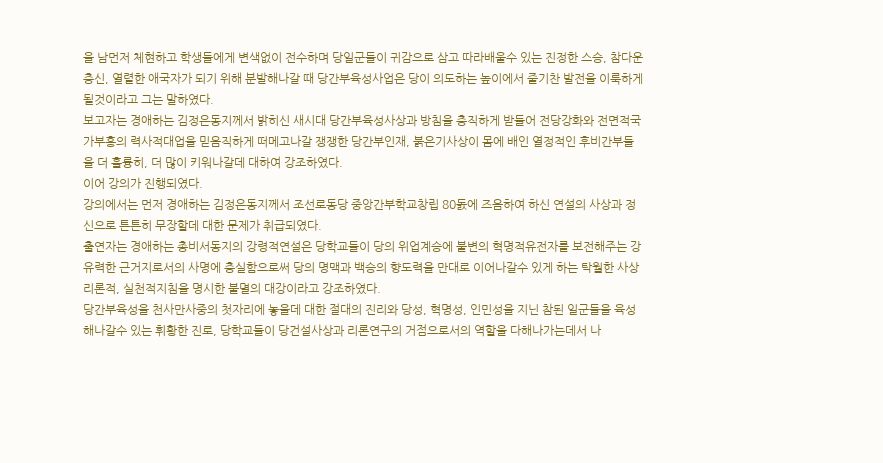을 남먼저 체현하고 학생들에게 변색없이 전수하며 당일군들이 귀감으로 삼고 따라배울수 있는 진정한 스승, 참다운 충신, 열렬한 애국자가 되기 위해 분발해나갈 때 당간부육성사업은 당이 의도하는 높이에서 줄기찬 발전을 이룩하게 될것이라고 그는 말하였다.
보고자는 경애하는 김정은동지께서 밝히신 새시대 당간부육성사상과 방침을 충직하게 받들어 전당강화와 전면적국가부흥의 력사적대업을 믿음직하게 떠메고나갈 쟁쟁한 당간부인재, 붉은기사상이 몸에 배인 열정적인 후비간부들을 더 훌륭히, 더 많이 키워나갈데 대하여 강조하였다.
이어 강의가 진행되였다.
강의에서는 먼저 경애하는 김정은동지께서 조선로동당 중앙간부학교창립 80돐에 즈음하여 하신 연설의 사상과 정신으로 튼튼히 무장할데 대한 문제가 취급되였다.
출연자는 경애하는 총비서동지의 강령적연설은 당학교들이 당의 위업계승에 불변의 혁명적유전자를 보전해주는 강유력한 근거지로서의 사명에 충실함으로써 당의 명맥과 백승의 향도력을 만대로 이어나갈수 있게 하는 탁월한 사상리론적, 실천적지침을 명시한 불멸의 대강이라고 강조하였다.
당간부육성을 천사만사중의 첫자리에 놓을데 대한 절대의 진리와 당성, 혁명성, 인민성을 지닌 참된 일군들을 육성해나갈수 있는 휘황한 진로, 당학교들이 당건설사상과 리론연구의 거점으로서의 역할을 다해나가는데서 나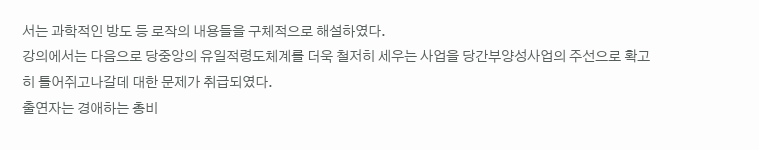서는 과학적인 방도 등 로작의 내용들을 구체적으로 해설하였다.
강의에서는 다음으로 당중앙의 유일적령도체계를 더욱 철저히 세우는 사업을 당간부양성사업의 주선으로 확고히 틀어쥐고나갈데 대한 문제가 취급되였다.
출연자는 경애하는 총비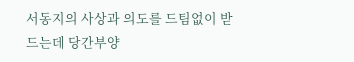서동지의 사상과 의도를 드팀없이 받드는데 당간부양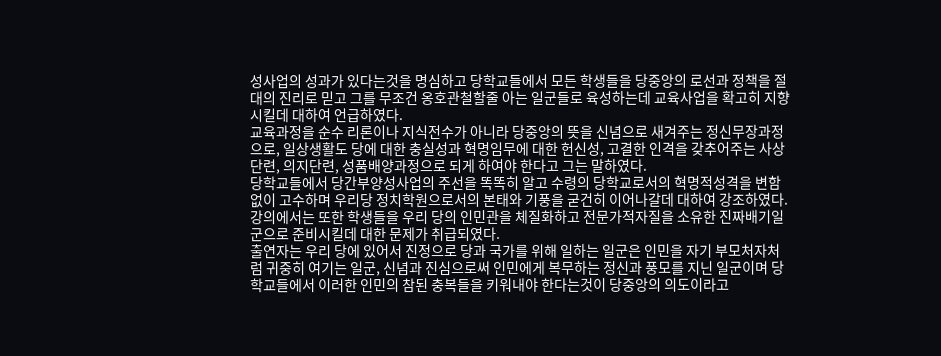성사업의 성과가 있다는것을 명심하고 당학교들에서 모든 학생들을 당중앙의 로선과 정책을 절대의 진리로 믿고 그를 무조건 옹호관철할줄 아는 일군들로 육성하는데 교육사업을 확고히 지향시킬데 대하여 언급하였다.
교육과정을 순수 리론이나 지식전수가 아니라 당중앙의 뜻을 신념으로 새겨주는 정신무장과정으로, 일상생활도 당에 대한 충실성과 혁명임무에 대한 헌신성, 고결한 인격을 갖추어주는 사상단련, 의지단련, 성품배양과정으로 되게 하여야 한다고 그는 말하였다.
당학교들에서 당간부양성사업의 주선을 똑똑히 알고 수령의 당학교로서의 혁명적성격을 변함없이 고수하며 우리당 정치학원으로서의 본태와 기풍을 굳건히 이어나갈데 대하여 강조하였다.
강의에서는 또한 학생들을 우리 당의 인민관을 체질화하고 전문가적자질을 소유한 진짜배기일군으로 준비시킬데 대한 문제가 취급되였다.
출연자는 우리 당에 있어서 진정으로 당과 국가를 위해 일하는 일군은 인민을 자기 부모처자처럼 귀중히 여기는 일군, 신념과 진심으로써 인민에게 복무하는 정신과 풍모를 지닌 일군이며 당학교들에서 이러한 인민의 참된 충복들을 키워내야 한다는것이 당중앙의 의도이라고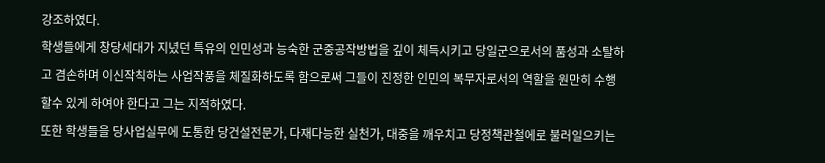강조하였다.
학생들에게 창당세대가 지녔던 특유의 인민성과 능숙한 군중공작방법을 깊이 체득시키고 당일군으로서의 품성과 소탈하고 겸손하며 이신작칙하는 사업작풍을 체질화하도록 함으로써 그들이 진정한 인민의 복무자로서의 역할을 원만히 수행할수 있게 하여야 한다고 그는 지적하였다.
또한 학생들을 당사업실무에 도통한 당건설전문가, 다재다능한 실천가, 대중을 깨우치고 당정책관철에로 불러일으키는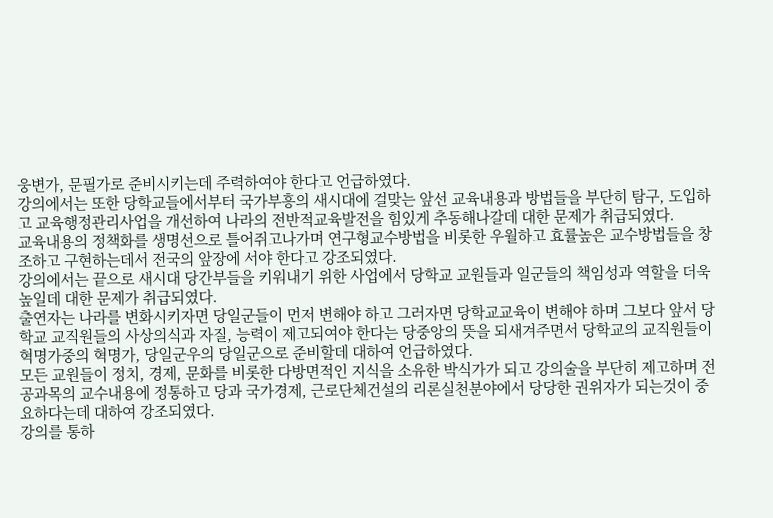웅변가, 문필가로 준비시키는데 주력하여야 한다고 언급하였다.
강의에서는 또한 당학교들에서부터 국가부흥의 새시대에 걸맞는 앞선 교육내용과 방법들을 부단히 탐구, 도입하고 교육행정관리사업을 개선하여 나라의 전반적교육발전을 힘있게 추동해나갈데 대한 문제가 취급되였다.
교육내용의 정책화를 생명선으로 틀어쥐고나가며 연구형교수방법을 비롯한 우월하고 효률높은 교수방법들을 창조하고 구현하는데서 전국의 앞장에 서야 한다고 강조되였다.
강의에서는 끝으로 새시대 당간부들을 키워내기 위한 사업에서 당학교 교원들과 일군들의 책임성과 역할을 더욱 높일데 대한 문제가 취급되였다.
출연자는 나라를 변화시키자면 당일군들이 먼저 변해야 하고 그러자면 당학교교육이 변해야 하며 그보다 앞서 당학교 교직원들의 사상의식과 자질, 능력이 제고되여야 한다는 당중앙의 뜻을 되새겨주면서 당학교의 교직원들이 혁명가중의 혁명가, 당일군우의 당일군으로 준비할데 대하여 언급하였다.
모든 교원들이 정치, 경제, 문화를 비롯한 다방면적인 지식을 소유한 박식가가 되고 강의술을 부단히 제고하며 전공과목의 교수내용에 정통하고 당과 국가경제, 근로단체건설의 리론실천분야에서 당당한 권위자가 되는것이 중요하다는데 대하여 강조되였다.
강의를 통하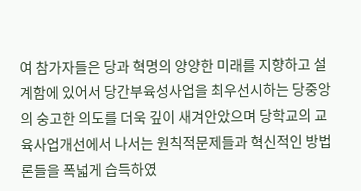여 참가자들은 당과 혁명의 양양한 미래를 지향하고 설계함에 있어서 당간부육성사업을 최우선시하는 당중앙의 숭고한 의도를 더욱 깊이 새겨안았으며 당학교의 교육사업개선에서 나서는 원칙적문제들과 혁신적인 방법론들을 폭넓게 습득하였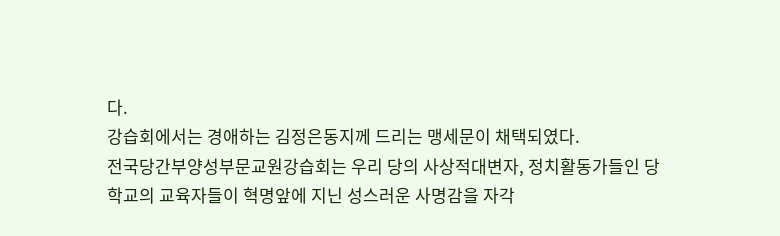다.
강습회에서는 경애하는 김정은동지께 드리는 맹세문이 채택되였다.
전국당간부양성부문교원강습회는 우리 당의 사상적대변자, 정치활동가들인 당학교의 교육자들이 혁명앞에 지닌 성스러운 사명감을 자각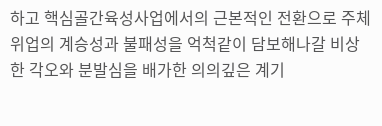하고 핵심골간육성사업에서의 근본적인 전환으로 주체위업의 계승성과 불패성을 억척같이 담보해나갈 비상한 각오와 분발심을 배가한 의의깊은 계기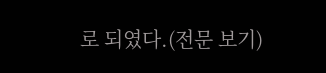로 되였다.(전문 보기)